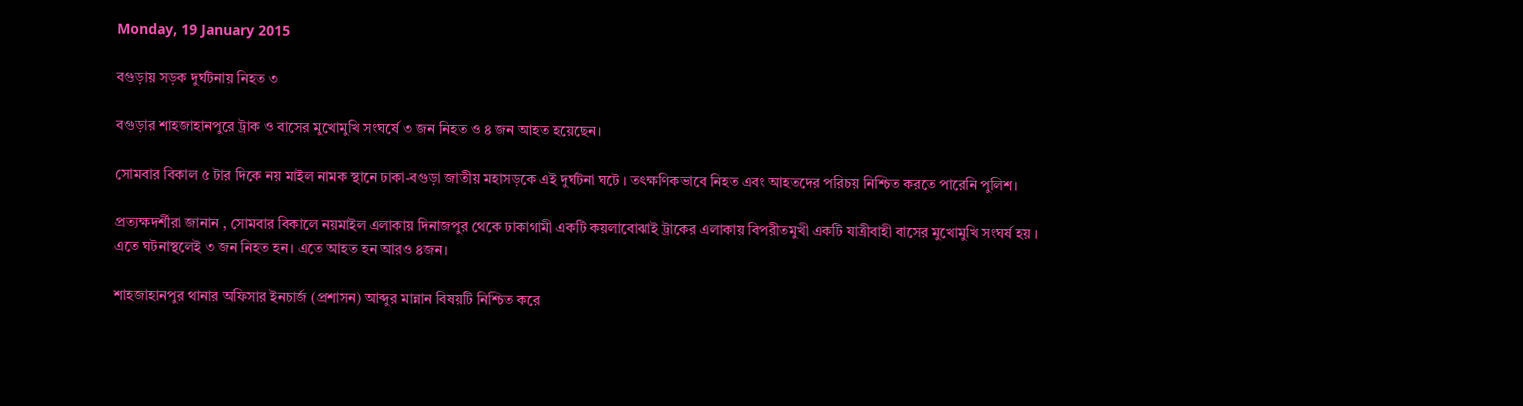Monday, 19 January 2015

বগুড়ায় সড়ক দুর্ঘটনায় নিহত ৩

বগুড়ার শাহজাহানপুরে ট্রাক ও বাসের মুখোমুখি সংঘর্ষে ৩ জন নিহত ও ৪ জন আহত হয়েছেন।

সোমবার বিকাল ৫ টার দিকে নয় মাইল নামক স্থানে ঢাকা-বগুড়া জাতীয় মহাসড়কে এই দুর্ঘটনা ঘটে । তৎক্ষণিকভাবে নিহত এবং আহতদের পরিচয় নিশ্চিত করতে পারেনি পুলিশ।

প্রত্যক্ষদর্শীরা জানান , সোমবার বিকালে নয়মাইল এলাকায় দিনাজপুর থেকে ঢাকাগামী একটি কয়লাবোঝাই ট্রাকের এলাকায় বিপরীতমুখী একটি যাত্রীবাহী বাসের মুখোমুখি সংঘর্ষ হয় । এতে ঘটনাস্থলেই ৩ জন নিহত হন। এতে আহত হন আরও ৪জন।

শাহজাহানপুর থানার অফিসার ইনচার্জ (প্রশাসন) আব্দুর মান্নান বিষয়টি নিশ্চিত করে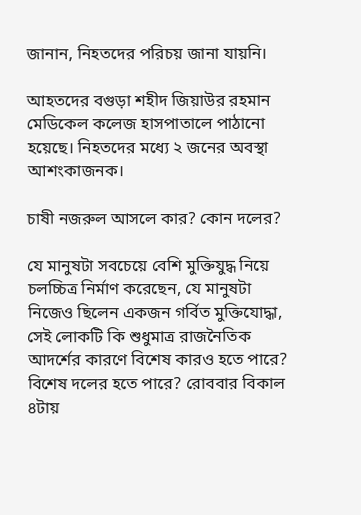জানান, নিহতদের পরিচয় জানা যায়নি।

আহতদের বগুড়া শহীদ জিয়াউর রহমান মেডিকেল কলেজ হাসপাতালে পাঠানো হয়েছে। নিহতদের মধ্যে ২ জনের অবস্থা আশংকাজনক।

চাষী নজরুল আসলে কার? কোন দলের?

যে মানুষটা সবচেয়ে বেশি মুক্তিযুদ্ধ নিয়ে চলচ্চিত্র নির্মাণ করেছেন, যে মানুষটা নিজেও ছিলেন একজন গর্বিত মুক্তিযোদ্ধা, সেই লোকটি কি শুধুমাত্র রাজনৈতিক আদর্শের কারণে বিশেষ কারও হতে পারে? বিশেষ দলের হতে পারে? রোববার বিকাল ৪টায়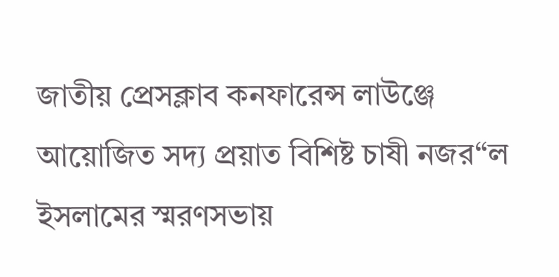জাতীয় প্রেসক্লাব কনফারেন্স লাউঞ্জে আয়োজিত সদ্য প্রয়াত বিশিষ্ট চাষী নজর“ল ইসলামের স্মরণসভায়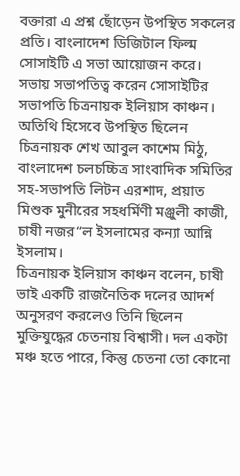বক্তারা এ প্রশ্ন ছোঁড়েন উপস্থিত সকলের প্রতি। বাংলাদেশ ডিজিটাল ফিল্ম সোসাইটি এ সভা আয়োজন করে।
সভায় সভাপতিত্ব করেন সোসাইটির সভাপতি চিত্রনায়ক ইলিয়াস কাঞ্চন। অতিথি হিসেবে উপস্থিত ছিলেন চিত্রনায়ক শেখ আবুল কাশেম মিঠু, বাংলাদেশ চলচচ্চিত্র সাংবাদিক সমিতির সহ-সভাপতি লিটন এরশাদ, প্রয়াত মিশুক মুনীরের সহধর্মিণী মঞ্জুলী কাজী, চাষী নজর“ল ইসলামের কন্যা আন্নি ইসলাম।
চিত্রনায়ক ইলিয়াস কাঞ্চন বলেন, চাষী ভাই একটি রাজনৈতিক দলের আদর্শ অনুসরণ করলেও তিনি ছিলেন মুক্তিযুদ্ধের চেতনায় বিশ্বাসী। দল একটা মঞ্চ হতে পারে, কিন্তু চেতনা তো কোনো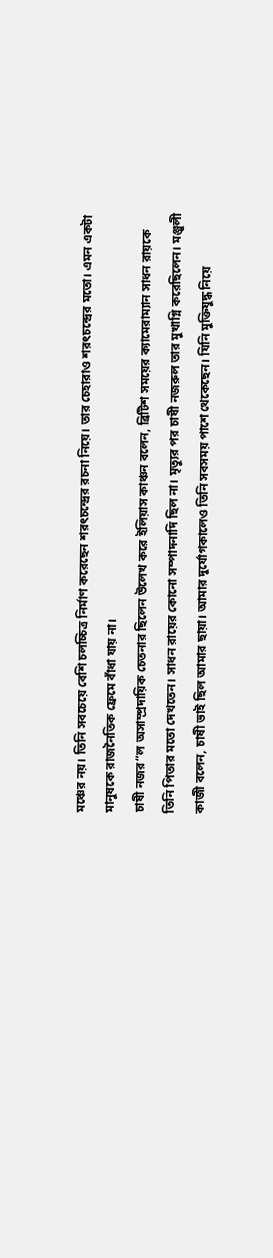মঞ্চের নয়। তিনি সবচেয়ে বেশি চলচ্চিত্র নির্মাণ করেছেন শরৎচন্দ্রের রচনা নিয়ে। তার চেহারাও শরৎচন্দ্রের মতো। এমন একটা মানুষকে রাজনৈতিক ফ্রেমে বাঁধা যায় না।
চাষী নজর“ল অসাম্প্রদায়িক চেতনার ছিলেন উলেখ করে ইলিয়াস কাঞ্চন বলেন, ব্রিটিশ সময়ের ক্যামেরাম্যান সাধন রায়কে তিনি পিতার মতো দেখতেন। সাধন রায়ের কোনো সম্পাদনাদি ছিল না। মৃত্যুর পর চাষী নজরুল তার মুখাগ্নি করেছিলেন। মঞ্জুলী কাজী বলেন, চাষী ভাই ছিল আমার ছায়া। আমার দুর্যোগকালেও তিনি সবসময় পাশে থেকেছেন। যিনি মুক্তিযুদ্ধ নিয়ে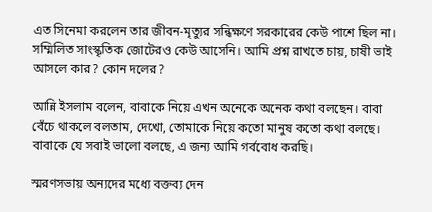এত সিনেমা করলেন তার জীবন-মৃত্যুর সন্ধিক্ষণে সরকারের কেউ পাশে ছিল না। সম্মিলিত সাংস্কৃতিক জোটেরও কেউ আসেনি। আমি প্রশ্ন রাখতে চায়, চাষী ভাই আসলে কার? কোন দলের?

আন্নি ইসলাম বলেন, বাবাকে নিয়ে এখন অনেকে অনেক কথা বলছেন। বাবা বেঁচে থাকলে বলতাম, দেখো, তোমাকে নিয়ে কতো মানুষ কতো কথা বলছে। বাবাকে যে সবাই ভালো বলছে, এ জন্য আমি গর্ববোধ করছি।

স্মরণসভায় অন্যদের মধ্যে বক্তব্য দেন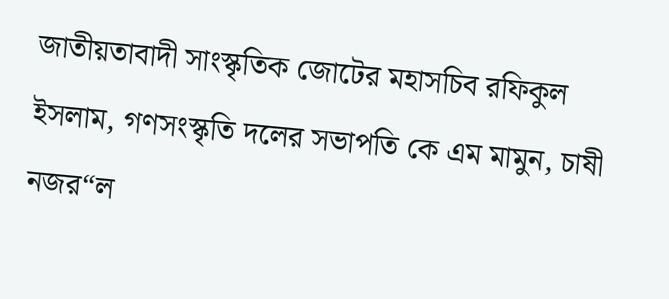জাতীয়তাবাদী সাংস্কৃতিক জোটের মহাসচিব রফিকুল ইসলাম, গণসংস্কৃতি দলের সভাপতি কে এম মামুন, চাষী নজর“ল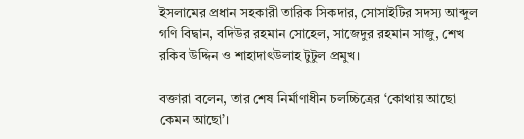ইসলামের প্রধান সহকারী তারিক সিকদার, সোসাইটির সদস্য আব্দুল গণি বিদ্বান, বদিউর রহমান সোহেল, সাজেদুর রহমান সাজু, শেখ রকিব উদ্দিন ও শাহাদাৎউলাহ টুটুল প্রমুখ।

বক্তারা বলেন, তার শেষ নির্মাণাধীন চলচ্চিত্রের ‘কোথায় আছো কেমন আছো’।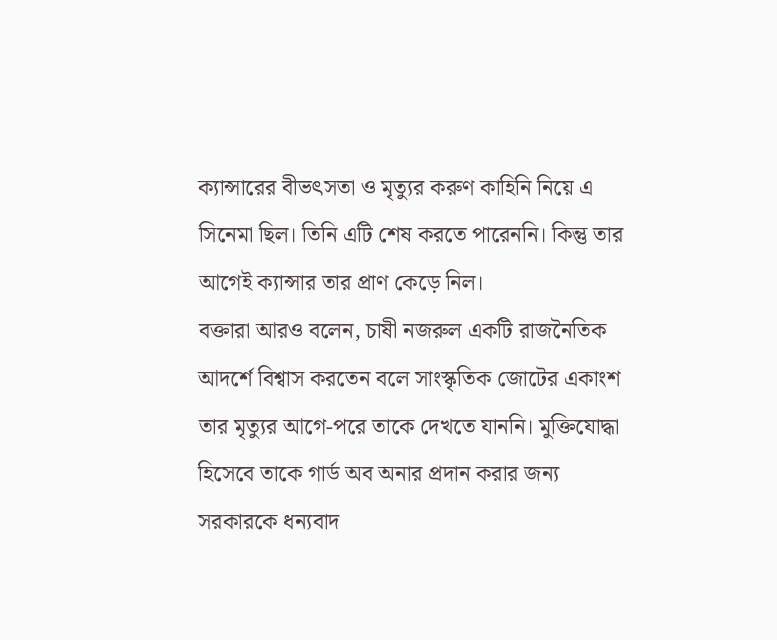ক্যান্সারের বীভৎসতা ও মৃত্যুর করুণ কাহিনি নিয়ে এ সিনেমা ছিল। তিনি এটি শেষ করতে পারেননি। কিন্তু তার আগেই ক্যান্সার তার প্রাণ কেড়ে নিল।
বক্তারা আরও বলেন, চাষী নজরুল একটি রাজনৈতিক আদর্শে বিশ্বাস করতেন বলে সাংস্কৃতিক জোটের একাংশ তার মৃত্যুর আগে-পরে তাকে দেখতে যাননি। মুক্তিযোদ্ধা হিসেবে তাকে গার্ড অব অনার প্রদান করার জন্য সরকারকে ধন্যবাদ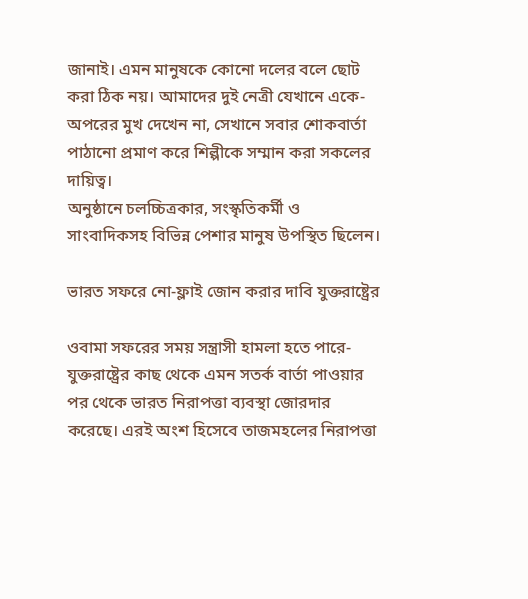জানাই। এমন মানুষকে কোনো দলের বলে ছোট করা ঠিক নয়। আমাদের দুই নেত্রী যেখানে একে-অপরের মুখ দেখেন না, সেখানে সবার শোকবার্তা পাঠানো প্রমাণ করে শিল্পীকে সম্মান করা সকলের দায়িত্ব।
অনুষ্ঠানে চলচ্চিত্রকার, সংস্কৃতিকর্মী ও সাংবাদিকসহ বিভিন্ন পেশার মানুষ উপস্থিত ছিলেন।

ভারত সফরে নো-ফ্লাই জোন করার দাবি যুক্তরাষ্ট্রের

ওবামা সফরের সময় সন্ত্রাসী হামলা হতে পারে- যুক্তরাষ্ট্রের কাছ থেকে এমন সতর্ক বার্তা পাওয়ার পর থেকে ভারত নিরাপত্তা ব্যবস্থা জোরদার করেছে। এরই অংশ হিসেবে তাজমহলের নিরাপত্তা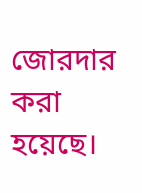জোরদার করা হয়েছে।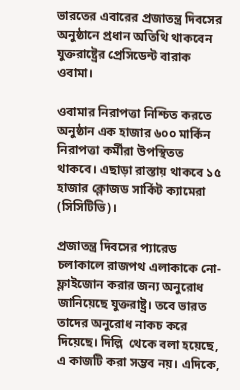ভারতের এবারের প্রজাতন্ত্র দিবসের অনুষ্ঠানে প্রধান অতিথি থাকবেন যুক্তরাষ্ট্রের প্রেসিডেন্ট বারাক ওবামা।

ওবামার নিরাপত্তা নিশ্চিত করতে অনুষ্ঠান এক হাজার ৬০০ মার্কিন নিরাপত্তা কর্মীরা উপস্থিতত থাকবে। এছাড়া রাস্তায় থাকবে ১৫ হাজার ক্লোজড সার্কিট ক্যামেরা (সিসিটিভি)।

প্রজাতন্ত্র দিবসের প্যারেড চলাকালে রাজপথ এলাকাকে নো-ফ্লাইজোন করার জন্য অনুরোধ জানিয়েছে যুক্তরাষ্ট্র। তবে ভারত তাদের অনুরোধ নাকচ করে দিয়েছে। দিল্লি  থেকে বলা হয়েছে, এ কাজটি করা সম্ভব নয়। এদিকে,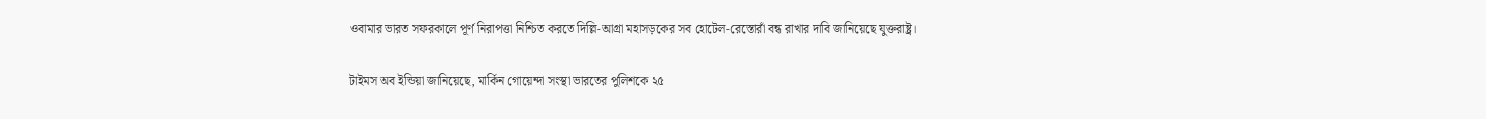ওবামার ভারত সফরকালে পূর্ণ নিরাপত্তা নিশ্চিত করতে দিল্লি-আগ্রা মহাসড়কের সব হোটেল-রেস্তোরাঁ বন্ধ রাখার দাবি জানিয়েছে যুক্তরাষ্ট্র।

টাইমস অব ইন্ডিয়া জানিয়েছে, মার্কিন গোয়েন্দা সংস্থা ভারতের পুলিশকে ২৫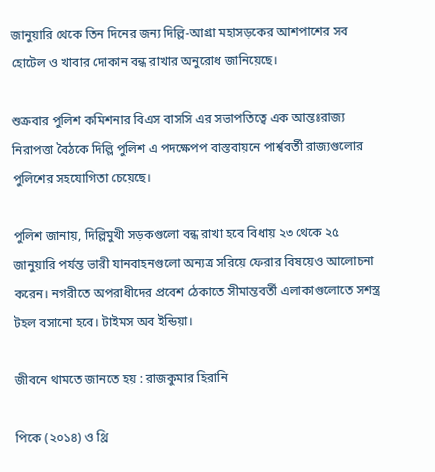জানুয়ারি থেকে তিন দিনের জন্য দিল্লি-আগ্রা মহাসড়কের আশপাশের সব হোটেল ও খাবার দোকান বন্ধ রাখার অনুরোধ জানিয়েছে।

শুক্রবার পুলিশ কমিশনার বিএস বাসসি এর সভাপতিত্বে এক আন্তঃরাজ্য নিরাপত্তা বৈঠকে দিল্লি পুলিশ এ পদক্ষেপপ বাস্তবায়নে পার্শ্ববর্তী রাজ্যগুলোর পুলিশের সহযোগিতা চেয়েছে।

পুলিশ জানায়, দিল্লিমুখী সড়কগুলো বন্ধ রাখা হবে বিধায় ২৩ থেকে ২৫ জানুয়ারি পর্যন্ত ভারী যানবাহনগুলো অন্যত্র সরিয়ে ফেরার বিষয়েও আলোচনা করেন। নগরীতে অপরাধীদের প্রবেশ ঠেকাতে সীমান্তবর্তী এলাকাগুলোতে সশস্ত্র টহল বসানো হবে। টাইমস অব ইন্ডিয়া।

জীবনে থামতে জানতে হয় : রাজকুমার হিরানি

পিকে (২০১৪) ও থ্রি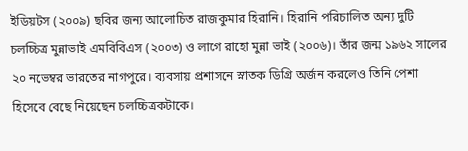ইডিয়টস (২০০৯) ছবির জন্য আলোচিত রাজকুমার হিরানি। হিরানি পরিচালিত অন্য দুটি চলচ্চিত্র মুন্নাভাই এমবিবিএস (২০০৩) ও লাগে রাহো মুন্না ভাই (২০০৬)। তাঁর জন্ম ১৯৬২ সালের ২০ নভেম্বর ভারতের নাগপুরে। ব্যবসায় প্রশাসনে স্নাতক ডিগ্রি অর্জন করলেও তিনি পেশা হিসেবে বেছে নিয়েছেন চলচ্চিত্রকটাকে।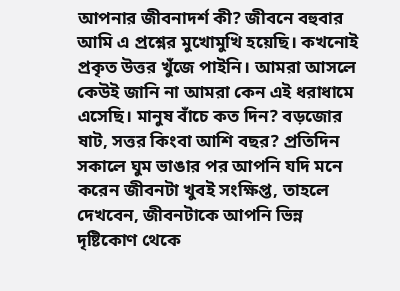আপনার জীবনাদর্শ কী? জীবনে বহুবার আমি এ প্রশ্নের মুখোমুখি হয়েছি। কখনোই প্রকৃত উত্তর খুঁজে পাইনি। আমরা আসলে কেউই জানি না আমরা কেন এই ধরাধামে এসেছি। মানুষ বাঁচে কত দিন? বড়জোর ষাট, সত্তর কিংবা আশি বছর? প্রতিদিন সকালে ঘুম ভাঙার পর আপনি যদি মনে করেন জীবনটা খুবই সংক্ষিপ্ত, তাহলে দেখবেন, জীবনটাকে আপনি ভিন্ন দৃষ্টিকোণ থেকে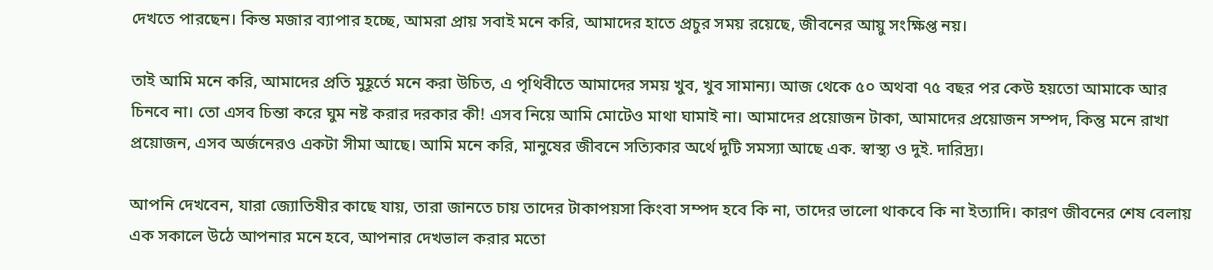দেখতে পারছেন। কিন্ত মজার ব্যাপার হচ্ছে, আমরা প্রায় সবাই মনে করি, আমাদের হাতে প্রচুর সময় রয়েছে, জীবনের আয়ু সংক্ষিপ্ত নয়।

তাই আমি মনে করি, আমাদের প্রতি মুহূর্তে মনে করা উচিত, এ পৃথিবীতে আমাদের সময় খুব, খুব সামান্য। আজ থেকে ৫০ অথবা ৭৫ বছর পর কেউ হয়তো আমাকে আর চিনবে না। তো এসব চিন্তা করে ঘুম নষ্ট করার দরকার কী! এসব নিয়ে আমি মোটেও মাথা ঘামাই না। আমাদের প্রয়োজন টাকা, আমাদের প্রয়োজন সম্পদ, কিন্তু মনে রাখা প্রয়োজন, এসব অর্জনেরও একটা সীমা আছে। আমি মনে করি, মানুষের জীবনে সত্যিকার অর্থে দুটি সমস্যা আছে এক. স্বাস্থ্য ও দুই. দারিদ্র্য।

আপনি দেখবেন, যারা জ্যোতিষীর কাছে যায়, তারা জানতে চায় তাদের টাকাপয়সা কিংবা সম্পদ হবে কি না, তাদের ভালো থাকবে কি না ইত্যাদি। কারণ জীবনের শেষ বেলায় এক সকালে উঠে আপনার মনে হবে, আপনার দেখভাল করার মতো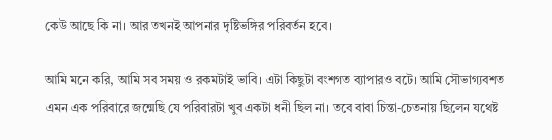কেউ আছে কি না। আর তখনই আপনার দৃষ্টিভঙ্গির পরিবর্তন হবে।

আমি মনে করি, আমি সব সময় ও রকমটাই ভাবি। এটা কিছুটা বংশগত ব্যাপারও বটে। আমি সৌভাগ্যবশত এমন এক পরিবারে জন্মেছি যে পরিবারটা খুব একটা ধনী ছিল না। তবে বাবা চিন্তা-চেতনায় ছিলেন যথেষ্ট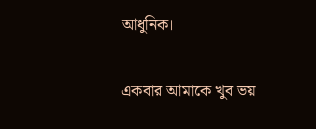আধুনিক।

একবার আমাকে খুব ভয়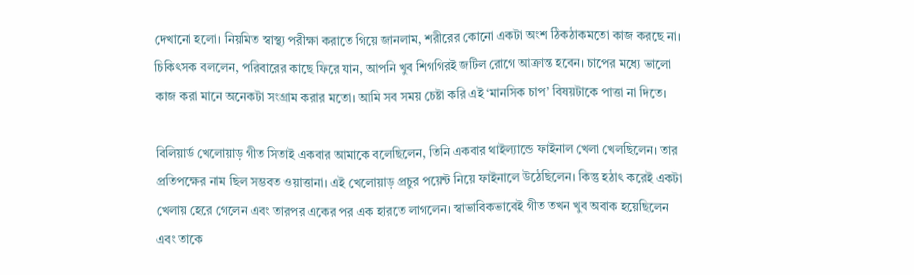দেখানো হলো। নিয়মিত স্বাস্থ্য পরীক্ষা করাতে গিয়ে জানলাম, শরীরের কোনো একটা অংশ ঠিকঠাকমতো কাজ করছে না। চিকিৎসক বললেন, পরিবারের কাছে ফিরে যান, আপনি খুব শিগগিরই জটিল রোগে আক্রান্ত হবেন। চাপের মধ্যে ভালো কাজ করা মানে অনেকটা সংগ্রাম করার মতো। আমি সব সময় চেষ্টা করি এই ‘মানসিক চাপ’ বিষয়টাকে পাত্তা না দিতে।

বিলিয়ার্ড খেলোয়াড় গীত সিতাই একবার আমাকে বলেছিলেন, তিনি একবার থাইল্যান্ডে ফাইনাল খেলা খেলছিলেন। তার প্রতিপক্ষের নাম ছিল সম্ভবত ওয়াত্তানা। এই খেলোয়াড় প্রচুর পয়েন্ট নিয়ে ফাইনালে উঠেছিলেন। কিন্তু হঠাৎ করেই একটা খেলায় হেরে গেলেন এবং তারপর একের পর এক হারতে লাগলেন। স্বাভাবিকভাবেই গীত তখন খুব অবাক হয়েছিলেন এবং তাকে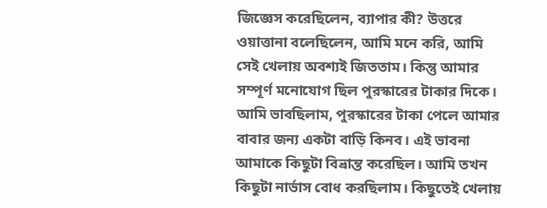জিজ্ঞেস করেছিলেন, ব্যাপার কী? উত্তরে ওয়াত্তানা বলেছিলেন, আমি মনে করি, আমি সেই খেলায় অবশ্যই জিততাম। কিন্তু আমার সম্পূর্ণ মনোযোগ ছিল পুরস্কারের টাকার দিকে। আমি ভাবছিলাম, পুরস্কারের টাকা পেলে আমার বাবার জন্য একটা বাড়ি কিনব। এই ভাবনা আমাকে কিছুটা বিভ্রান্ত করেছিল। আমি তখন কিছুটা নার্ভাস বোধ করছিলাম। কিছুতেই খেলায়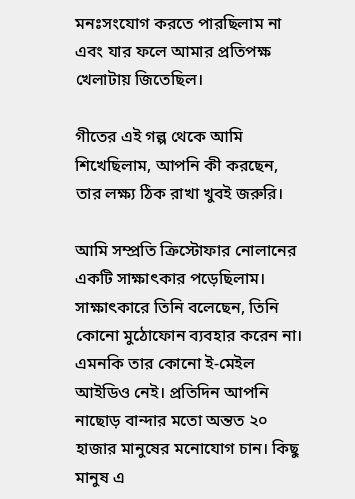মনঃসংযোগ করতে পারছিলাম না এবং যার ফলে আমার প্রতিপক্ষ খেলাটায় জিতেছিল।

গীতের এই গল্প থেকে আমি শিখেছিলাম, আপনি কী করছেন, তার লক্ষ্য ঠিক রাখা খুবই জরুরি।

আমি সম্প্রতি ক্রিস্টোফার নোলানের একটি সাক্ষাৎকার পড়েছিলাম। সাক্ষাৎকারে তিনি বলেছেন, তিনি কোনো মুঠোফোন ব্যবহার করেন না। এমনকি তার কোনো ই-মেইল আইডিও নেই। প্রতিদিন আপনি নাছোড় বান্দার মতো অন্তত ২০ হাজার মানুষের মনোযোগ চান। কিছু মানুষ এ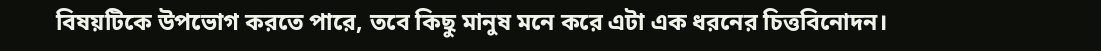বিষয়টিকে উপভোগ করতে পারে, তবে কিছু মানুষ মনে করে এটা এক ধরনের চিত্তবিনোদন।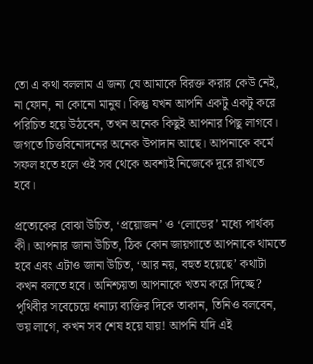তো এ কথা বললাম এ জন্য যে আমাকে বিরক্ত করার কেউ নেই, না ফোন, না কোনো মানুষ। কিন্তু যখন আপনি একটু একটু করে পরিচিত হয়ে উঠবেন, তখন অনেক কিছুই আপনার পিছু লাগবে। জগতে চিত্তবিনোদনের অনেক উপাদান আছে। আপনাকে কর্মে সফল হতে হলে ওই সব থেকে অবশ্যই নিজেকে দূরে রাখতে হবে।

প্রত্যেকের বোঝা উচিত, ‘প্রয়োজন’ ও ‘লোভের’ মধ্যে পার্থক্য কী। আপনার জানা উচিত, ঠিক কোন জায়গাতে আপনাকে থামতে হবে এবং এটাও জানা উচিত, ‘আর নয়, বহুত হয়েছে’ কথাটা কখন বলতে হবে। অনিশ্চয়তা আপনাকে খতম করে দিচ্ছে? পৃথিবীর সবেচেয়ে ধনাঢ্য ব্যক্তির দিকে তাকান, তিনিও বলবেন, ভয় লাগে, কখন সব শেষ হয়ে যায়! আপনি যদি এই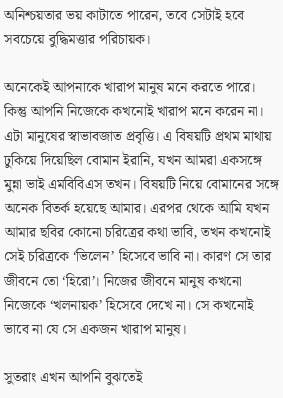অনিশ্চয়তার ভয় কাটাতে পারেন, তবে সেটাই হবে সবচেয়ে বুদ্ধিমত্তার পরিচায়ক।

অনেকেই আপনাকে খারাপ মানুষ মনে করতে পারে। কিন্তু আপনি নিজেকে কখনোই খারাপ মনে করেন না। এটা মানুষের স্বাভাবজাত প্রবৃত্তি। এ বিষয়টি প্রথম মাথায় ঢুকিয়ে দিয়েছিল বোমান ইরানি, যখন আমরা একসঙ্গে মুন্না ভাই এমবিবিএস তখন। বিষয়টি নিয়ে বোমানের সঙ্গে অনেক বিতর্ক হয়েছে আমার। এরপর থেকে আমি যখন আমার ছবির কোনো চরিত্রের কথা ভাবি, তখন কখনোই সেই চরিত্রকে ‘ভিলেন’ হিসেবে ভাবি না। কারণ সে তার জীবনে তো ‘হিরো’। নিজের জীবনে মানুষ কখনো নিজেকে ‘খলনায়ক’ হিসেবে দেখে না। সে কখনোই ভাবে না যে সে একজন খারাপ মানুষ।

সুতরাং এখন আপনি বুঝতেই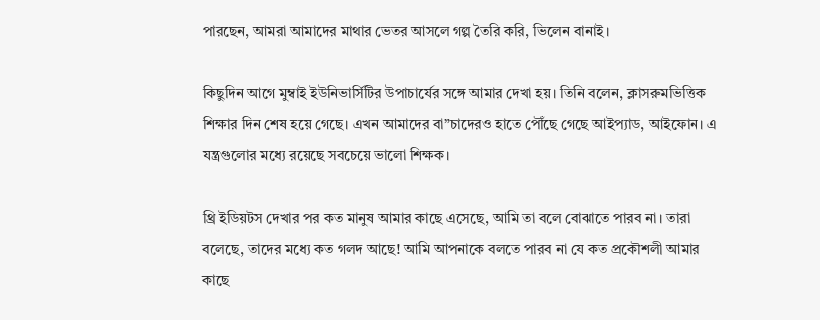পারছেন, আমরা আমাদের মাথার ভেতর আসলে গল্প তৈরি করি, ভিলেন বানাই।

কিছুদিন আগে মুম্বাই ইউনিভার্সিটির উপাচার্যের সঙ্গে আমার দেখা হয়। তিনি বলেন, ক্লাসরুমভিত্তিক শিক্ষার দিন শেষ হয়ে গেছে। এখন আমাদের বা”চাদেরও হাতে পৌঁছে গেছে আইপ্যাড, আইফোন। এ যন্ত্রগুলোর মধ্যে রয়েছে সবচেয়ে ভালো শিক্ষক।

থ্রি ইডিয়টস দেখার পর কত মানুষ আমার কাছে এসেছে, আমি তা বলে বোঝাতে পারব না। তারা বলেছে, তাদের মধ্যে কত গলদ আছে! আমি আপনাকে বলতে পারব না যে কত প্রকৌশলী আমার কাছে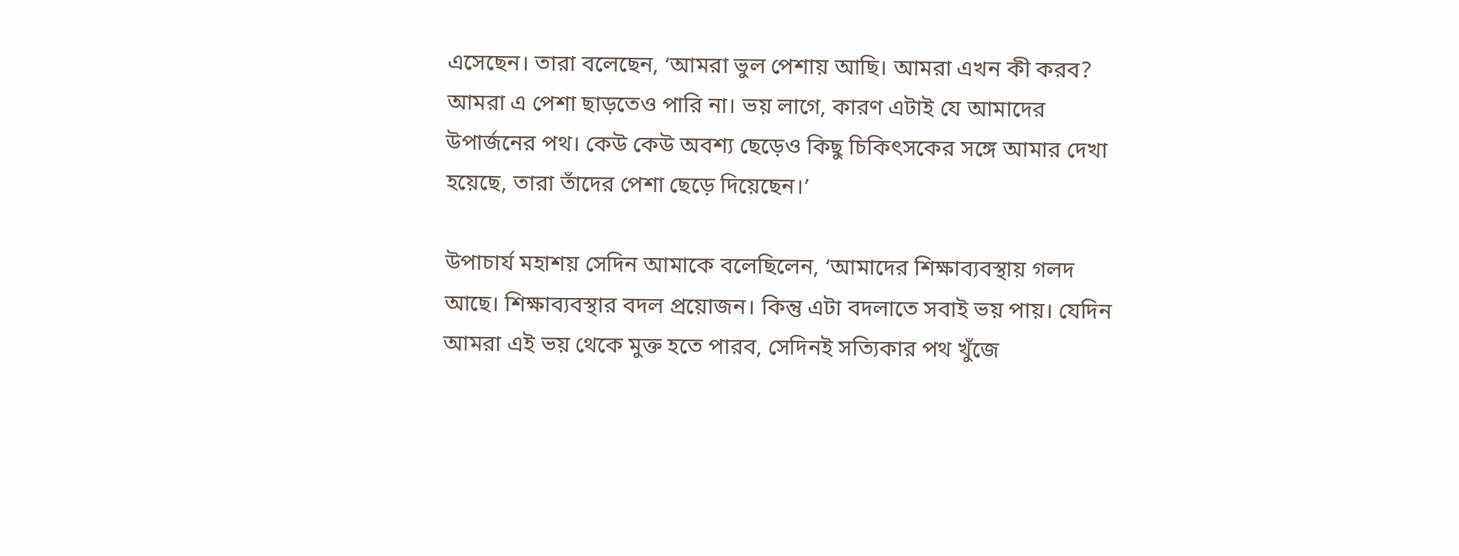এসেছেন। তারা বলেছেন, ‘আমরা ভুল পেশায় আছি। আমরা এখন কী করব? আমরা এ পেশা ছাড়তেও পারি না। ভয় লাগে, কারণ এটাই যে আমাদের উপার্জনের পথ। কেউ কেউ অবশ্য ছেড়েও কিছু চিকিৎসকের সঙ্গে আমার দেখা হয়েছে, তারা তাঁদের পেশা ছেড়ে দিয়েছেন।’

উপাচার্য মহাশয় সেদিন আমাকে বলেছিলেন, ‘আমাদের শিক্ষাব্যবস্থায় গলদ আছে। শিক্ষাব্যবস্থার বদল প্রয়োজন। কিন্তু এটা বদলাতে সবাই ভয় পায়। যেদিন আমরা এই ভয় থেকে মুক্ত হতে পারব, সেদিনই সত্যিকার পথ খুঁজে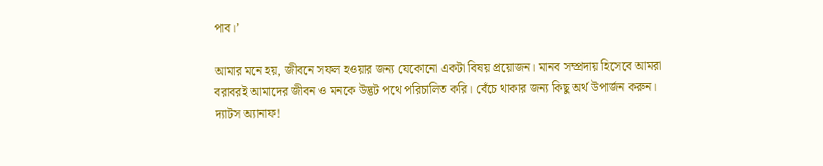পাব।’

আমার মনে হয়, জীবনে সফল হওয়ার জন্য যেকোনো একটা বিষয় প্রয়োজন। মানব সম্প্রদায় হিসেবে আমরা বরাবরই আমাদের জীবন ও মনকে উদ্ভট পথে পরিচালিত করি। বেঁচে থাকার জন্য কিছু অর্থ উপার্জন করুন। দ্যাটস অ্যানাফ!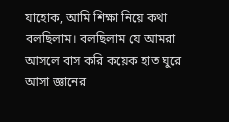যাহোক, আমি শিক্ষা নিয়ে কথা বলছিলাম। বলছিলাম যে আমরা আসলে বাস করি কয়েক হাত ঘুরে আসা জ্ঞানের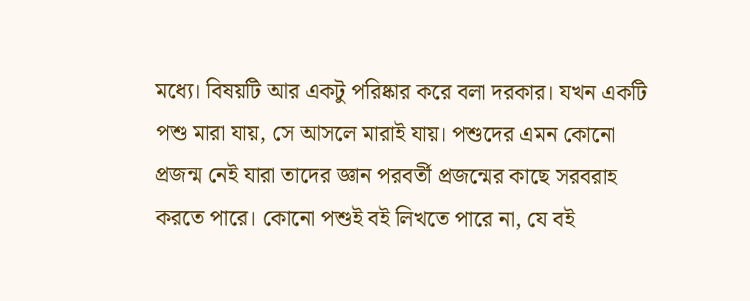মধ্যে। বিষয়টি আর একটু পরিষ্কার করে বলা দরকার। যখন একটি পশু মারা যায়, সে আসলে মারাই যায়। পশুদের এমন কোনো প্রজন্ম নেই যারা তাদের জ্ঞান পরবর্তী প্রজন্মের কাছে সরবরাহ করতে পারে। কোনো পশুই বই লিখতে পারে না, যে বই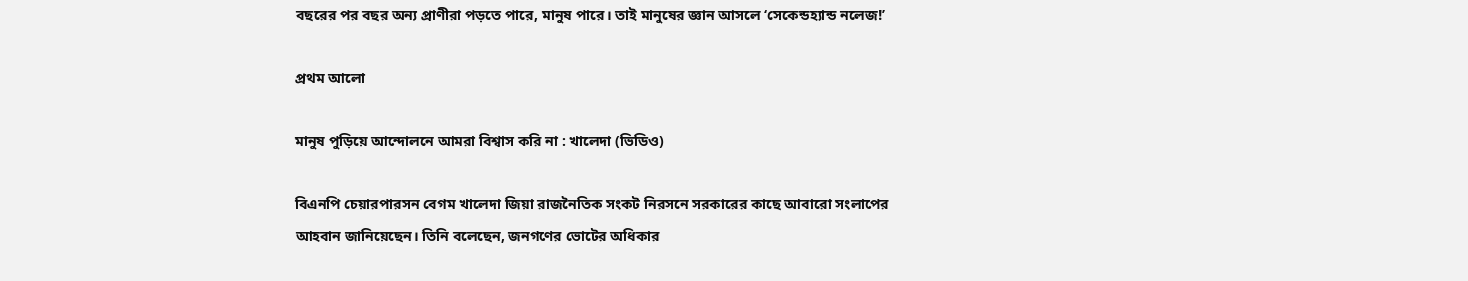বছরের পর বছর অন্য প্রাণীরা পড়তে পারে, মানুষ পারে। তাই মানুষের জ্ঞান আসলে ‘সেকেন্ডহ্যান্ড নলেজ!’

প্রথম আলো

মানুষ পুড়িয়ে আন্দোলনে আমরা বিশ্বাস করি না : খালেদা (ভিডিও)

বিএনপি চেয়ারপারসন বেগম খালেদা জিয়া রাজনৈতিক সংকট নিরসনে সরকারের কাছে আবারো সংলাপের  আহবান জানিয়েছেন। তিনি বলেছেন, জনগণের ভোটের অধিকার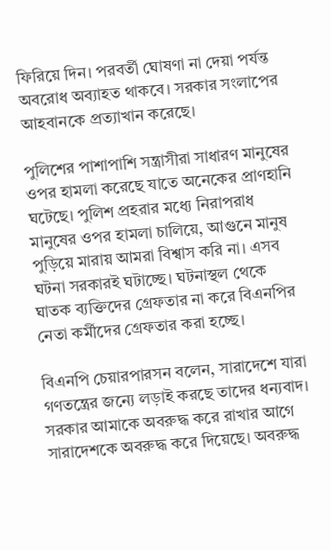ফিরিয়ে দিন। পরবর্তী ঘোষণা না দেয়া পর্যন্ত অবরোধ অব্যাহত থাকবে। সরকার সংলাপের আহবানকে প্রত্যাখান করেছে।

পুলিশের পাশাপাশি সন্ত্রাসীরা সাধারণ মানুষের ওপর হামলা করেছে যাতে অনেকের প্রাণহানি ঘটেছে। পুলিশ প্রহরার মধ্যে নিরাপরাধ মানুষের ওপর হামলা চালিয়ে, আগুনে মানুষ পুড়িয়ে মারায় আমরা বিশ্বাস করি না। এসব ঘটনা সরকারই ঘটাচ্ছে। ঘটনাস্থল থেকে ঘাতক ব্যক্তিদের গ্রেফতার না করে বিএনপির নেতা কর্মীদের গ্রেফতার করা হচ্ছে।

বিএনপি চেয়ারপারসন বলেন, সারাদেশে যারা গণতন্ত্রের জন্যে লড়াই করছে তাদের ধন্যবাদ। সরকার আমাকে অবরুদ্ধ করে রাখার আগে সারাদেশকে অবরুদ্ধ করে দিয়েছে। অবরুদ্ধ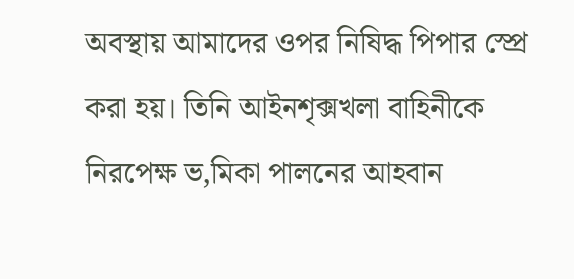অবস্থায় আমাদের ওপর নিষিদ্ধ পিপার স্প্রে করা হয়। তিনি আইনশৃক্সখলা বাহিনীকে নিরপেক্ষ ভ‚মিকা পালনের আহবান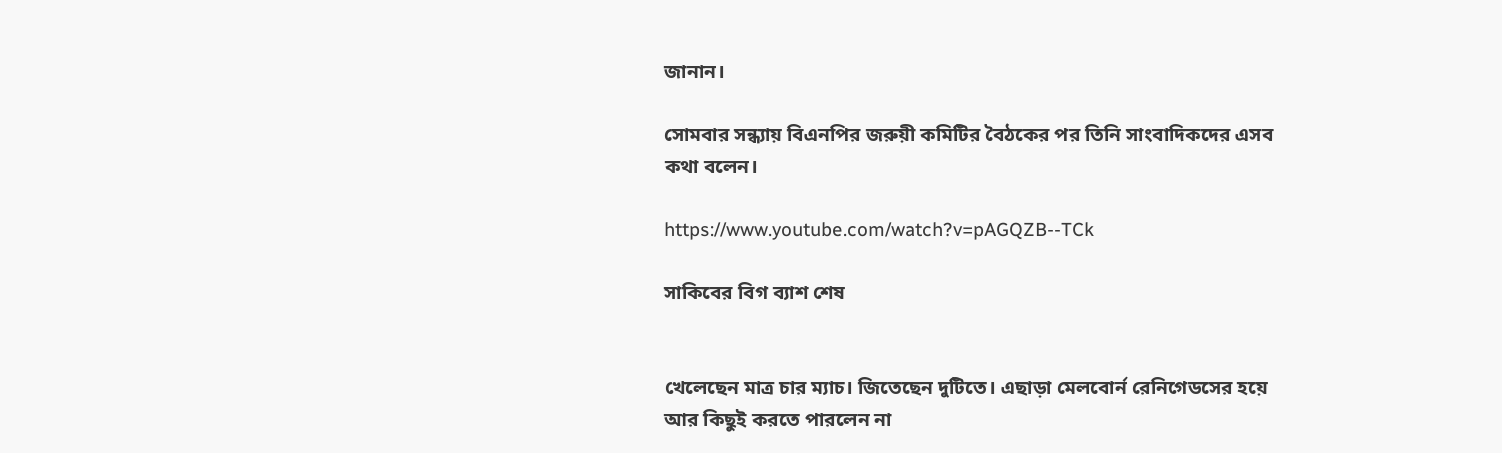জানান।

সোমবার সন্ধ্যায় বিএনপির জরুয়ী কমিটির বৈঠকের পর তিনি সাংবাদিকদের এসব কথা বলেন।

https://www.youtube.com/watch?v=pAGQZB--TCk

সাকিবের বিগ ব্যাশ শেষ


খেলেছেন মাত্র চার ম্যাচ। জিতেছেন দুটিতে। এছাড়া মেলবোর্ন রেনিগেডসের হয়ে আর কিছুই করতে পারলেন না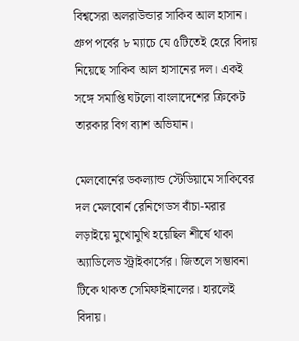বিশ্বসেরা অলরাউন্ডার সাকিব আল হাসান। গ্রুপ পর্বের ৮ ম্যাচে যে ৫টিতেই হেরে বিদায় নিয়েছে সাকিব আল হাসানের দল। একই সঙ্গে সমাপ্তি ঘটলো বাংলাদেশের ক্রিকেট তারকার বিগ ব্যাশ অভিযান।

মেলবোর্নের ডকল্যান্ড স্টেডিয়ামে সাকিবের দল মেলবোর্ন রেনিগেডস বাঁচা-মরার লড়াইয়ে মুখোমুখি হয়েছিল শীর্ষে থাকা অ্যাডিলেড স্ট্রাইকার্সের। জিতলে সম্ভাবনা টিকে থাকত সেমিফাইনালের। হারলেই বিদায়।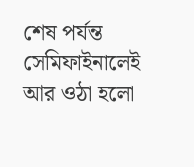শেষ পর্যন্ত সেমিফাইনালেই আর ওঠা হলো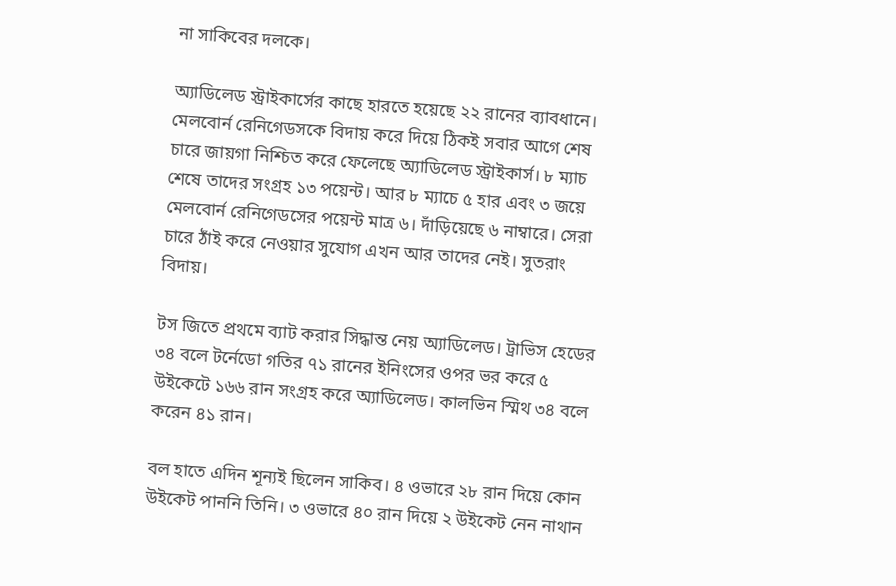না সাকিবের দলকে।

অ্যাডিলেড স্ট্রাইকার্সের কাছে হারতে হয়েছে ২২ রানের ব্যাবধানে। মেলবোর্ন রেনিগেডসকে বিদায় করে দিয়ে ঠিকই সবার আগে শেষ চারে জায়গা নিশ্চিত করে ফেলেছে অ্যাডিলেড স্ট্রাইকার্স। ৮ ম্যাচ শেষে তাদের সংগ্রহ ১৩ পয়েন্ট। আর ৮ ম্যাচে ৫ হার এবং ৩ জয়ে মেলবোর্ন রেনিগেডসের পয়েন্ট মাত্র ৬। দাঁড়িয়েছে ৬ নাম্বারে। সেরা চারে ঠাঁই করে নেওয়ার সুযোগ এখন আর তাদের নেই। সুতরাং বিদায়।

টস জিতে প্রথমে ব্যাট করার সিদ্ধান্ত নেয় অ্যাডিলেড। ট্রাভিস হেডের ৩৪ বলে টর্নেডো গতির ৭১ রানের ইনিংসের ওপর ভর করে ৫ উইকেটে ১৬৬ রান সংগ্রহ করে অ্যাডিলেড। কালভিন স্মিথ ৩৪ বলে করেন ৪১ রান।

বল হাতে এদিন শূন্যই ছিলেন সাকিব। ৪ ওভারে ২৮ রান দিয়ে কোন উইকেট পাননি তিনি। ৩ ওভারে ৪০ রান দিয়ে ২ উইকেট নেন নাথান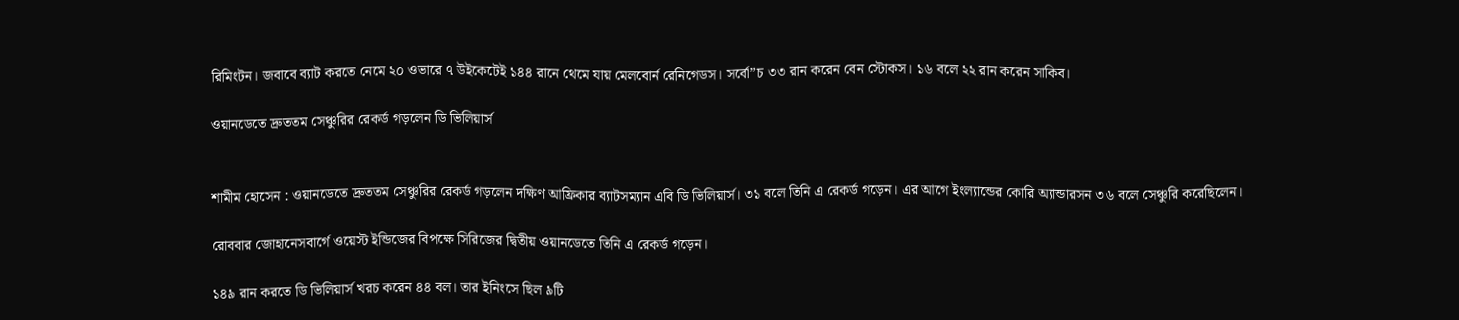রিমিংটন। জবাবে ব্যাট করতে নেমে ২০ ওভারে ৭ উইকেটেই ১৪৪ রানে থেমে যায় মেলবোর্ন রেনিগেডস। সর্বো”চ ৩৩ রান করেন বেন স্টোকস। ১৬ বলে ২২ রান করেন সাকিব।

ওয়ানডেতে দ্রুততম সেঞ্চুরির রেকর্ড গড়লেন ডি ভিলিয়ার্স


শামীম হোসেন : ওয়ানডেতে দ্রুততম সেঞ্চুরির রেকর্ড গড়লেন দক্ষিণ আফ্রিকার ব্যাটসম্যান এবি ডি ভিলিয়ার্স। ৩১ বলে তিনি এ রেকর্ড গড়েন। এর আগে ইংল্যান্ডের কোরি অ্যান্ডারসন ৩৬ বলে সেঞ্চুরি করেছিলেন।

রোববার জোহানেসবার্গে ওয়েস্ট ইন্ডিজের বিপক্ষে সিরিজের দ্বিতীয় ওয়ানডেতে তিনি এ রেকর্ড গড়েন।

১৪৯ রান করতে ডি ভিলিয়ার্স খরচ করেন ৪৪ বল। তার ইনিংসে ছিল ৯টি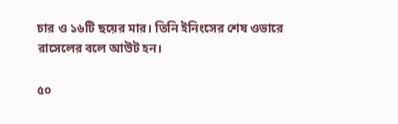চার ও ১৬টি ছয়ের মার। তিনি ইনিংসের শেষ ওভারে রাসেলের বলে আউট হন।

৫০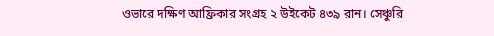ওভারে দক্ষিণ আফ্রিকার সংগ্রহ ২ উইকেট ৪৩৯ রান। সেঞ্চুরি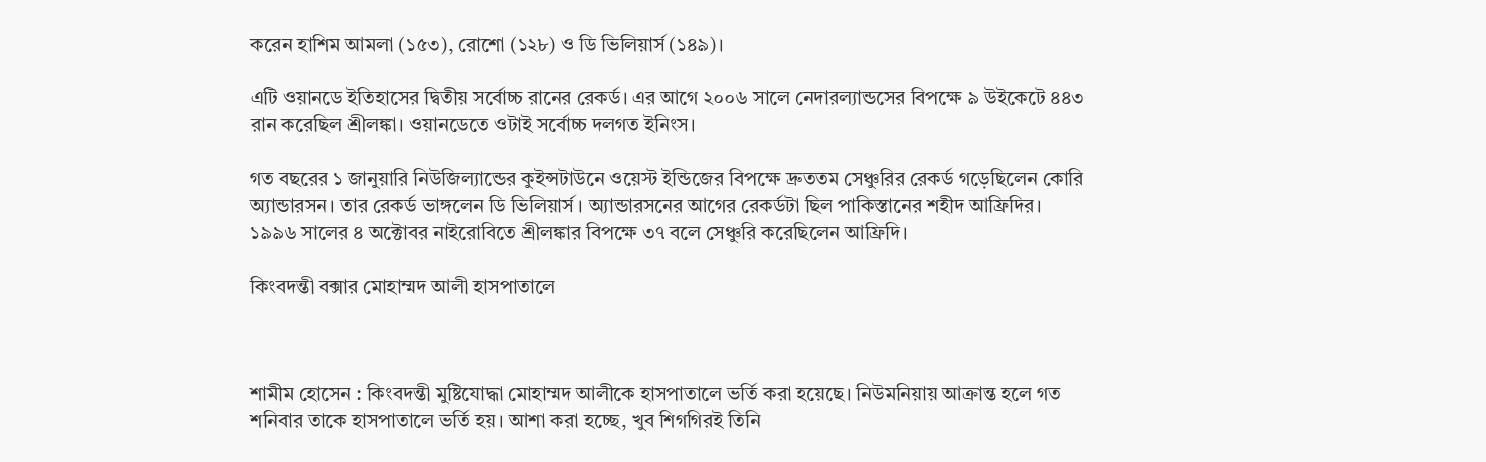করেন হাশিম আমলা (১৫৩), রোশো (১২৮) ও ডি ভিলিয়ার্স (১৪৯)।

এটি ওয়ানডে ইতিহাসের দ্বিতীয় সর্বোচ্চ রানের রেকর্ড। এর আগে ২০০৬ সালে নেদারল্যান্ডসের বিপক্ষে ৯ উইকেটে ৪৪৩ রান করেছিল শ্রীলঙ্কা। ওয়ানডেতে ওটাই সর্বোচ্চ দলগত ইনিংস।

গত বছরের ১ জানুয়ারি নিউজিল্যান্ডের কুইন্সটাউনে ওয়েস্ট ইন্ডিজের বিপক্ষে দ্রুততম সেঞ্চুরির রেকর্ড গড়েছিলেন কোরি অ্যান্ডারসন। তার রেকর্ড ভাঙ্গলেন ডি ভিলিয়ার্স। অ্যান্ডারসনের আগের রেকর্ডটা ছিল পাকিস্তানের শহীদ আফ্রিদির। ১৯৯৬ সালের ৪ অক্টোবর নাইরোবিতে শ্রীলঙ্কার বিপক্ষে ৩৭ বলে সেঞ্চুরি করেছিলেন আফ্রিদি।

কিংবদন্তী বক্সার মোহাম্মদ আলী হাসপাতালে



শামীম হোসেন : কিংবদন্তী মুষ্টিযোদ্ধা মোহাম্মদ আলীকে হাসপাতালে ভর্তি করা হয়েছে। নিউমনিয়ায় আক্রান্ত হলে গত শনিবার তাকে হাসপাতালে ভর্তি হয়। আশা করা হচ্ছে, খুব শিগগিরই তিনি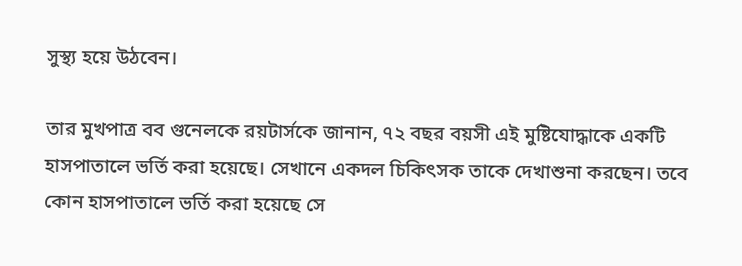সুস্থ্য হয়ে উঠবেন।

তার মুখপাত্র বব গুনেলকে রয়টার্সকে জানান, ৭২ বছর বয়সী এই মুষ্টিযোদ্ধাকে একটি হাসপাতালে ভর্তি করা হয়েছে। সেখানে একদল চিকিৎসক তাকে দেখাশুনা করছেন। তবে কোন হাসপাতালে ভর্তি করা হয়েছে সে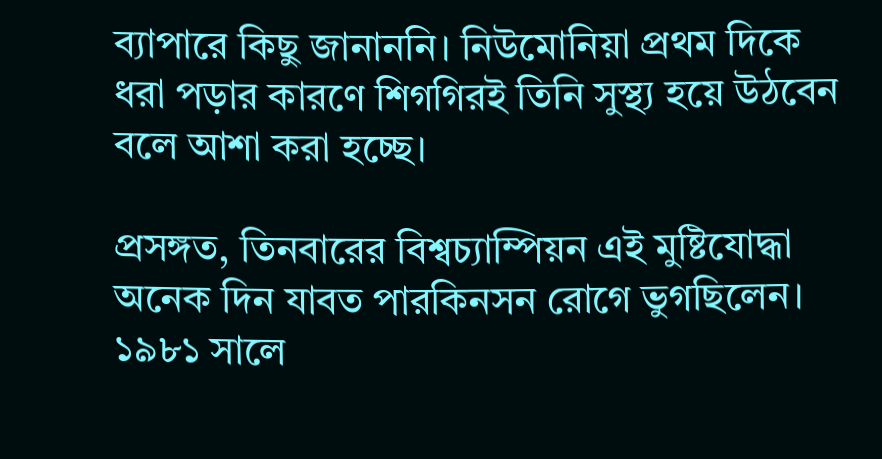ব্যাপারে কিছু জানাননি। নিউমোনিয়া প্রথম দিকে ধরা পড়ার কারণে শিগগিরই তিনি সুস্থ্য হয়ে উঠবেন বলে আশা করা হচ্ছে।

প্রসঙ্গত, তিনবারের বিশ্বচ্যাম্পিয়ন এই মুষ্টিযোদ্ধা অনেক দিন যাবত পারকিনসন রোগে ভুগছিলেন। ১৯৮১ সালে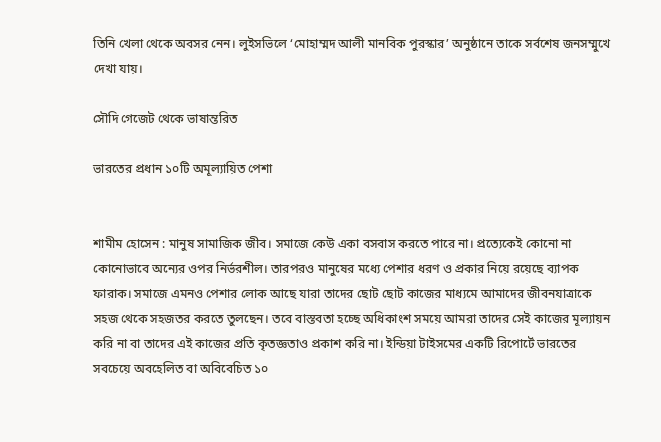তিনি খেলা থেকে অবসর নেন। লুইসভিলে ‘মোহাম্মদ আলী মানবিক পুরস্কার’ অনুষ্ঠানে তাকে সর্বশেষ জনসম্মুখে দেখা যায়।

সৌদি গেজেট থেকে ভাষান্তরিত

ভারতের প্রধান ১০টি অমূল্যায়িত পেশা


শামীম হোসেন : মানুষ সামাজিক জীব। সমাজে কেউ একা বসবাস করতে পারে না। প্রত্যেকেই কোনো না কোনোভাবে অন্যের ওপর নির্ভরশীল। তারপরও মানুষের মধ্যে পেশার ধরণ ও প্রকার নিয়ে রয়েছে ব্যাপক ফারাক। সমাজে এমনও পেশার লোক আছে যারা তাদের ছোট ছোট কাজের মাধ্যমে আমাদের জীবনযাত্রাকে সহজ থেকে সহজতর করতে তুলছেন। তবে বাস্তবতা হচ্ছে অধিকাংশ সময়ে আমরা তাদের সেই কাজের মূল্যায়ন করি না বা তাদের এই কাজের প্রতি কৃতজ্ঞতাও প্রকাশ করি না। ইন্ডিয়া টাইসমের একটি রিপোর্টে ভারতের সবচেয়ে অবহেলিত বা অবিবেচিত ১০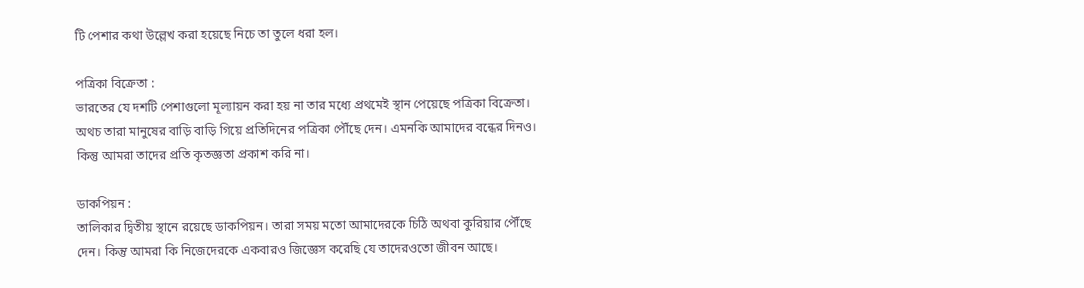টি পেশার কথা উল্লেখ করা হয়েছে নিচে তা তুলে ধরা হল।

পত্রিকা বিক্রেতা :
ভারতের যে দশটি পেশাগুলো মূল্যায়ন করা হয় না তার মধ্যে প্রথমেই স্থান পেয়েছে পত্রিকা বিক্রেতা। অথচ তারা মানুষের বাড়ি বাড়ি গিয়ে প্রতিদিনের পত্রিকা পৌঁছে দেন। এমনকি আমাদের বন্ধের দিনও। কিন্তু আমরা তাদের প্রতি কৃতজ্ঞতা প্রকাশ করি না।

ডাকপিয়ন :
তালিকার দ্বিতীয় স্থানে রয়েছে ডাকপিয়ন। তারা সময় মতো আমাদেরকে চিঠি অথবা কুরিয়ার পৌঁছে দেন। কিন্তু আমরা কি নিজেদেরকে একবারও জিজ্ঞেস করেছি যে তাদেরওতো জীবন আছে।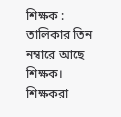শিক্ষক :
তালিকার তিন নম্বারে আছে শিক্ষক। শিক্ষকরা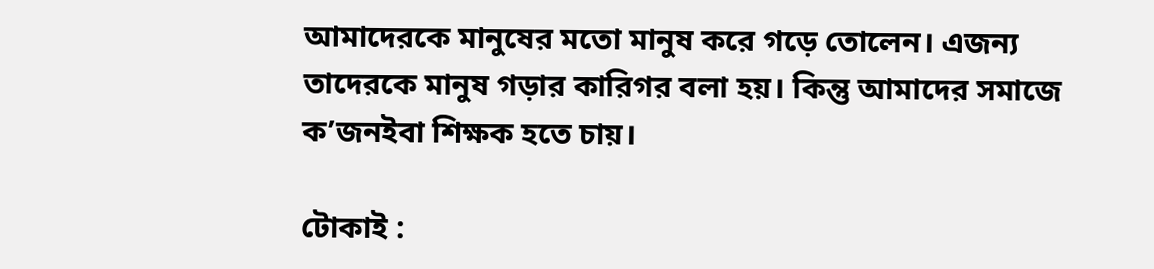আমাদেরকে মানুষের মতো মানুষ করে গড়ে তোলেন। এজন্য তাদেরকে মানুষ গড়ার কারিগর বলা হয়। কিন্তু আমাদের সমাজে ক’জনইবা শিক্ষক হতে চায়।

টোকাই :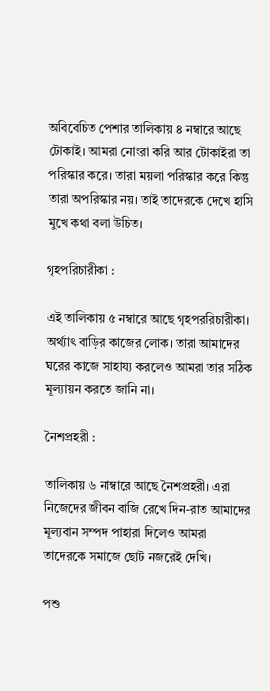অবিবেচিত পেশার তালিকায় ৪ নম্বারে আছে টোকাই। আমরা নোংরা করি আর টোকাইরা তা পরিস্কার করে। তারা ময়লা পরিস্কার করে কিন্তু তারা অপরিস্কার নয়। তাই তাদেরকে দেখে হাসি মুখে কথা বলা উচিত।

গৃহপরিচারীকা :

এই তালিকায় ৫ নম্বারে আছে গৃহপররিচারীকা। অর্থ্যাৎ বাড়ির কাজের লোক। তারা আমাদের ঘরের কাজে সাহায্য করলেও আমরা তার সঠিক মূল্যায়ন করতে জানি না।

নৈশপ্রহরী :

তালিকায় ৬ নাম্বারে আছে নৈশপ্রহরী। এরা নিজেদের জীবন বাজি রেখে দিন-রাত আমাদের মূল্যবান সম্পদ পাহারা দিলেও আমরা তাদেরকে সমাজে ছোট নজরেই দেখি।

পশু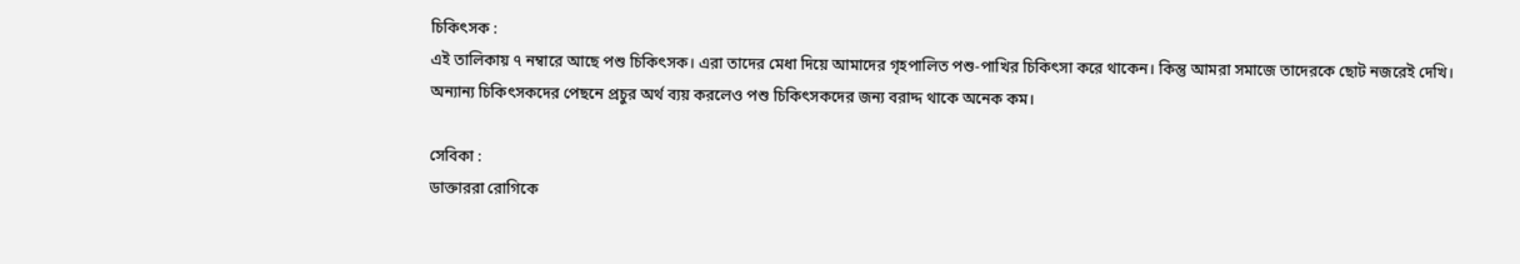চিকিৎসক :
এই তালিকায় ৭ নম্বারে আছে পশু চিকিৎসক। এরা তাদের মেধা দিয়ে আমাদের গৃহপালিত পশু-পাখির চিকিৎসা করে থাকেন। কিন্তু আমরা সমাজে তাদেরকে ছোট নজরেই দেখি। অন্যান্য চিকিৎসকদের পেছনে প্রচুর অর্থ ব্যয় করলেও পশু চিকিৎসকদের জন্য বরাদ্দ থাকে অনেক কম।

সেবিকা :
ডাক্তাররা রোগিকে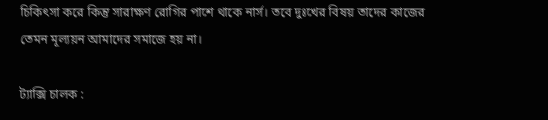চিকিৎসা করে কিন্তু সারাক্ষণ রোগির পাশে থাকে নার্স। তবে দুঃখের বিষয় তাদের কাজের তেমন মূল্যয়ন আমাদের সমাজে হয় না।

ট্যাক্সি চালক :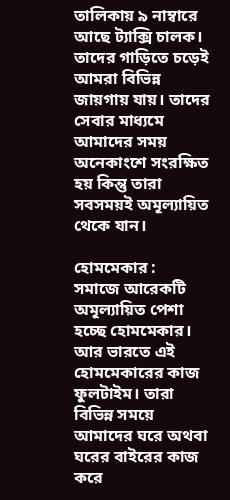তালিকায় ৯ নাম্বারে আছে ট্যাক্সি চালক। তাদের গাড়িতে চড়েই আমরা বিভিন্ন জায়গায় যায়। তাদের সেবার মাধ্যমে আমাদের সময় অনেকাংশে সংরক্ষিত হয় কিন্তু তারা সবসময়ই অমূল্যায়িত থেকে যান।

হোমমেকার :
সমাজে আরেকটি অমূল্যায়িত পেশা হচ্ছে হোমমেকার। আর ভারতে এই হোমমেকারের কাজ ফুলটাইম। তারা বিভিন্ন সময়ে আমাদের ঘরে অথবা ঘরের বাইরের কাজ করে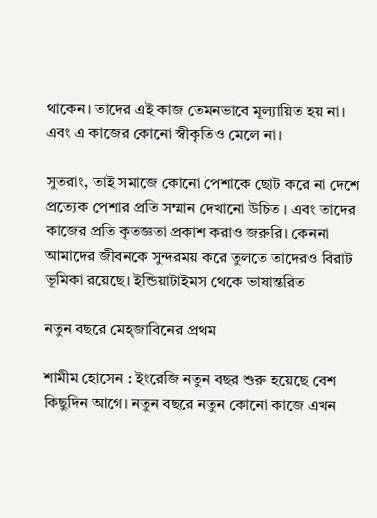থাকেন। তাদের এই কাজ তেমনভাবে মূল্যায়িত হয় না। এবং এ কাজের কোনো স্বীকৃতিও মেলে না।

সুতরাং, তাই সমাজে কোনো পেশাকে ছোট করে না দেশে প্রত্যেক পেশার প্রতি সম্মান দেখানো উচিত । এবং তাদের কাজের প্রতি কৃতজ্ঞতা প্রকাশ করাও জরুরি। কেননা আমাদের জীবনকে সুন্দরময় করে তুলতে তাদেরও বিরাট ভূমিকা রয়েছে। ইন্ডিয়াটাইমস থেকে ভাষান্তরিত

নতুন বছরে মেহ্জাবিনের প্রথম

শামীম হোসেন : ইংরেজি নতুন বছর শুরু হয়েছে বেশ কিছুদিন আগে। নতুন বছরে নতুন কোনো কাজে এখন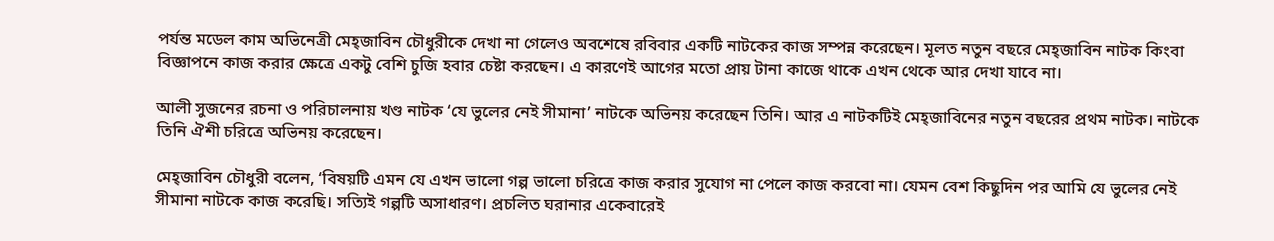পর্যন্ত মডেল কাম অভিনেত্রী মেহ্জাবিন চৌধুরীকে দেখা না গেলেও অবশেষে রবিবার একটি নাটকের কাজ সম্পন্ন করেছেন। মূলত নতুন বছরে মেহ্জাবিন নাটক কিংবা বিজ্ঞাপনে কাজ করার ক্ষেত্রে একটু বেশি চুজি হবার চেষ্টা করছেন। এ কারণেই আগের মতো প্রায় টানা কাজে থাকে এখন থেকে আর দেখা যাবে না।

আলী সুজনের রচনা ও পরিচালনায় খণ্ড নাটক ‘যে ভুলের নেই সীমানা’ নাটকে অভিনয় করেছেন তিনি। আর এ নাটকটিই মেহ্জাবিনের নতুন বছরের প্রথম নাটক। নাটকে তিনি ঐশী চরিত্রে অভিনয় করেছেন।

মেহ্জাবিন চৌধুরী বলেন, ‘বিষয়টি এমন যে এখন ভালো গল্প ভালো চরিত্রে কাজ করার সুযোগ না পেলে কাজ করবো না। যেমন বেশ কিছুদিন পর আমি যে ভুলের নেই সীমানা নাটকে কাজ করেছি। সত্যিই গল্পটি অসাধারণ। প্রচলিত ঘরানার একেবারেই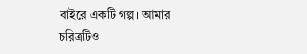বাইরে একটি গল্প। আমার চরিত্রটিও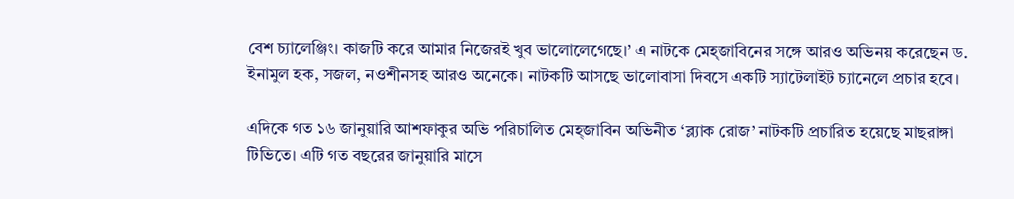বেশ চ্যালেঞ্জিং। কাজটি করে আমার নিজেরই খুব ভালোলেগেছে।’ এ নাটকে মেহ্জাবিনের সঙ্গে আরও অভিনয় করেছেন ড. ইনামুল হক, সজল, নওশীনসহ আরও অনেকে। নাটকটি আসছে ভালোবাসা দিবসে একটি স্যাটেলাইট চ্যানেলে প্রচার হবে।

এদিকে গত ১৬ জানুয়ারি আশফাকুর অভি পরিচালিত মেহ্জাবিন অভিনীত ‘ব্ল্যাক রোজ’ নাটকটি প্রচারিত হয়েছে মাছরাঙ্গা টিভিতে। এটি গত বছরের জানুয়ারি মাসে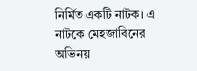নির্মিত একটি নাটক। এ নাটকে মেহজাবিনের অভিনয়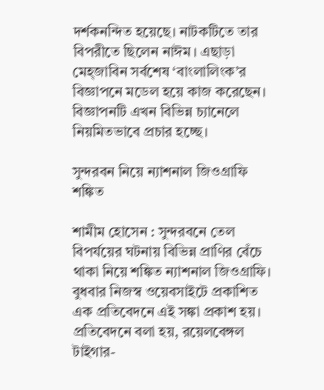দর্শকনন্দিত হয়েছে। নাটকটিতে তার বিপরীতে ছিলেন নাঈম। এছাড়া মেহ্জাবিন সর্বশেষ ‘বাংলালিংক’র বিজ্ঞাপনে মডেল হয়ে কাজ করেছেন। বিজ্ঞাপনটি এখন বিভিন্ন চ্যানেলে নিয়মিতভাবে প্রচার হচ্ছে।

সুন্দরবন নিয়ে ন্যাশনাল জিওগ্রাফি শঙ্কিত

শামীম হোসেন : সুন্দরবনে তেল বিপর্যয়ের ঘটনায় বিভিন্ন প্রাণির বেঁচে থাকা নিয়ে শঙ্কিত ন্যাশনাল জিওগ্রাফি। বুধবার নিজস্ব ওয়েবসাইটে প্রকাশিত এক প্রতিবেদনে এই সঙ্কা প্রকাশ হয়। প্রতিবেদনে বলা হয়, রয়েলবেঙ্গল টাইগার-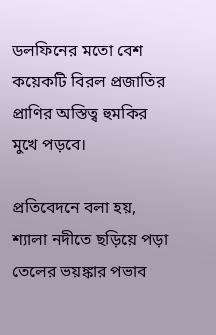ডলফিনের মতো বেশ কয়েকটি বিরল প্রজাতির প্রাণির অস্তিত্ব হুমকির মুখে পড়বে।

প্রতিবেদনে বলা হয়, শ্যালা নদীতে ছড়িয়ে পড়া তেলের ভয়ঙ্কার পভাব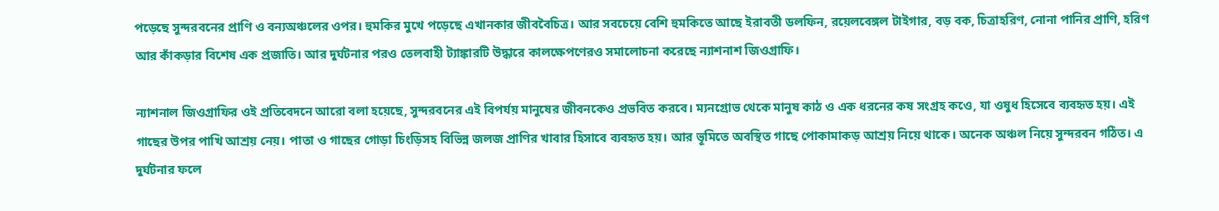পড়েছে সুন্দরবনের প্রাণি ও বন্যঅঞ্চলের ওপর। হুমকির মুখে পড়েছে এখানকার জীববৈচিত্র। আর সবচেয়ে বেশি হুমকিতে আছে ইরাবতী ডলফিন, রয়েলবেঙ্গল টাইগার, বড় বক, চিত্রাহরিণ, নোনা পানির প্রাণি, হরিণ আর কাঁকড়ার বিশেষ এক প্রজাতি। আর দুর্ঘটনার পরও তেলবাহী ট্যাঙ্কারটি উদ্ধারে কালক্ষেপণেরও সমালোচনা করেছে ন্যাশনাশ জিওগ্রাফি।

ন্যাশনাল জিওগ্রাফির ওই প্রতিবেদনে আরো বলা হয়েছে, সুন্দরবনের এই বিপর্যয় মানুষের জীবনকেও প্রভবিত করবে। ম্যনগ্রোভ থেকে মানুষ কাঠ ও এক ধরনের কষ সংগ্রহ কওে, যা ওষুধ হিসেবে ব্যবহৃত হয়। এই গাছের উপর পাখি আশ্রয় নেয়। পাতা ও গাছের গোড়া চিংড়িসহ বিভিন্ন জলজ প্রাণির খাবার হিসাবে ব্যবহৃত হয়। আর ভূমিতে অবস্থিত গাছে পোকামাকড় আশ্রয় নিয়ে থাকে। অনেক অঞ্চল নিয়ে সুন্দরবন গঠিত। এ দুর্ঘটনার ফলে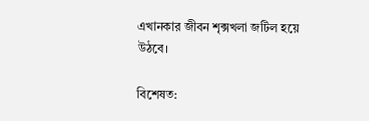এখানকার জীবন শৃক্সখলা জটিল হয়ে উঠবে।

বিশেষত: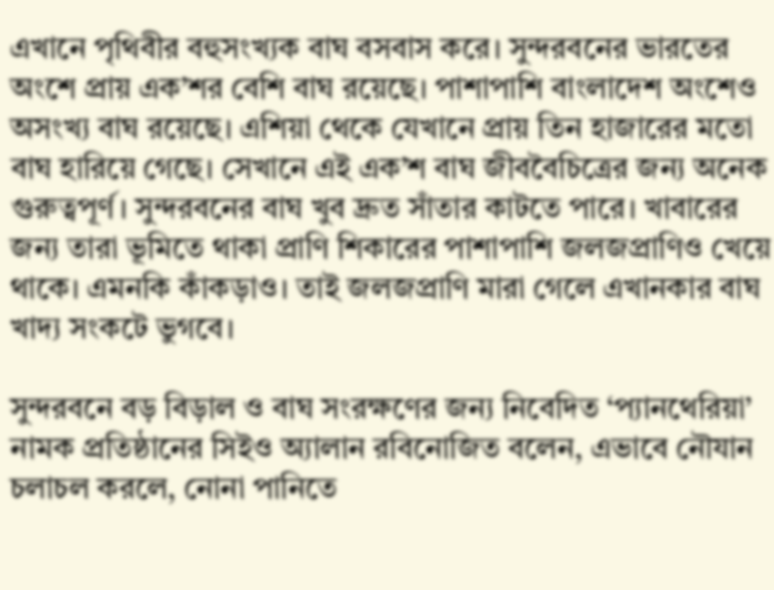এখানে পৃথিবীর বহুসংখ্যক বাঘ বসবাস করে। সুন্দরবনের ভারতের অংশে প্রায় এক’শর বেশি বাঘ রয়েছে। পাশাপাশি বাংলাদেশ অংশেও অসংখ্য বাঘ রয়েছে। এশিয়া থেকে যেখানে প্রায় তিন হাজারের মতো বাঘ হারিয়ে গেছে। সেখানে এই এক’শ বাঘ জীববৈচিত্রের জন্য অনেক গুরুত্বপূর্ণ। সুন্দরবনের বাঘ খুব দ্রুত সাঁতার কাটতে পারে। খাবারের জন্য তারা ভূমিতে থাকা প্রাণি শিকারের পাশাপাশি জলজপ্রাণিও খেয়ে থাকে। এমনকি কাঁকড়াও। তাই জলজপ্রাণি মারা গেলে এখানকার বাঘ খাদ্য সংকটে ভুগবে।

সুন্দরবনে বড় বিড়াল ও বাঘ সংরক্ষণের জন্য নিবেদিত ‘প্যানথেরিয়া’ নামক প্রতিষ্ঠানের সিইও অ্যালান রবিনোজিত বলেন, এভাবে নৌযান চলাচল করলে, নোনা পানিতে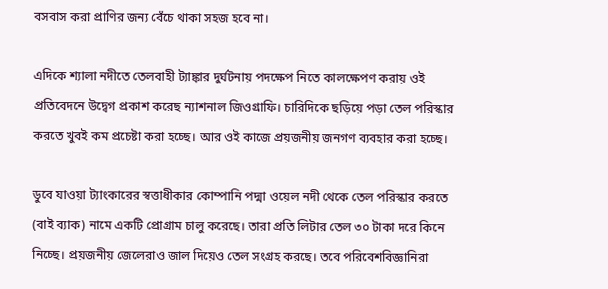বসবাস করা প্রাণির জন্য বেঁচে থাকা সহজ হবে না।

এদিকে শ্যালা নদীতে তেলবাহী ট্যাঙ্কার দুর্ঘটনায় পদক্ষেপ নিতে কালক্ষেপণ করায় ওই প্রতিবেদনে উদ্বেগ প্রকাশ করেছ ন্যাশনাল জিওগ্রাফি। চারিদিকে ছড়িয়ে পড়া তেল পরিস্কার করতে খুবই কম প্রচেষ্টা করা হচ্ছে। আর ওই কাজে প্রয়জনীয় জনগণ ব্যবহার করা হচ্ছে।

ডুবে যাওয়া ট্যাংকারের স্বত্তাধীকার কোম্পানি পদ্মা ওয়েল নদী থেকে তেল পরিস্কার করতে (বাই ব্যাক) নামে একটি প্রোগ্রাম চালু করেছে। তারা প্রতি লিটার তেল ৩০ টাকা দরে কিনে নিচ্ছে। প্রয়জনীয় জেলেরাও জাল দিয়েও তেল সংগ্রহ করছে। তবে পরিবেশবিজ্ঞানিরা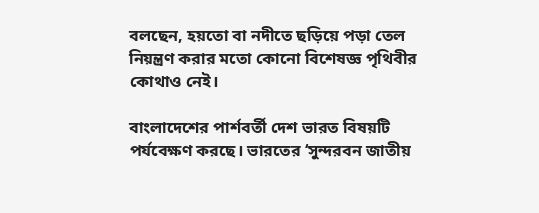বলছেন, হয়তো বা নদীতে ছড়িয়ে পড়া তেল নিয়ন্ত্রণ করার মতো কোনো বিশেষজ্ঞ পৃথিবীর কোথাও নেই।

বাংলাদেশের পার্শবর্তী দেশ ভারত বিষয়টি পর্যবেক্ষণ করছে। ভারতের ‘সুন্দরবন জাতীয়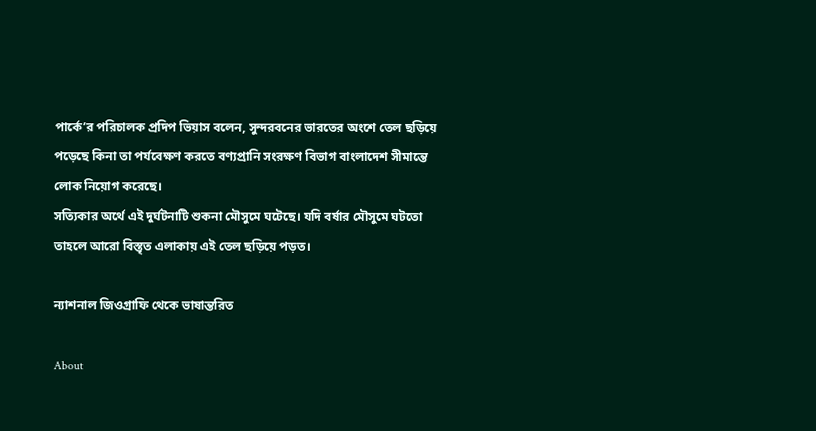পার্কে’র পরিচালক প্রদিপ ভিয়াস বলেন, সুন্দরবনের ভারতের অংশে তেল ছড়িয়ে পড়েছে কিনা তা পর্যবেক্ষণ করতে বণ্যপ্রানি সংরক্ষণ বিভাগ বাংলাদেশ সীমান্তে লোক নিয়োগ করেছে।
সত্যিকার অর্থে এই দুর্ঘটনাটি শুকনা মৌসুমে ঘটেছে। যদি বর্ষার মৌসুমে ঘটতো তাহলে আরো বিস্তৃত এলাকায় এই তেল ছড়িয়ে পড়ত।

ন্যাশনাল জিওগ্রাফি থেকে ভাষান্তরিত

About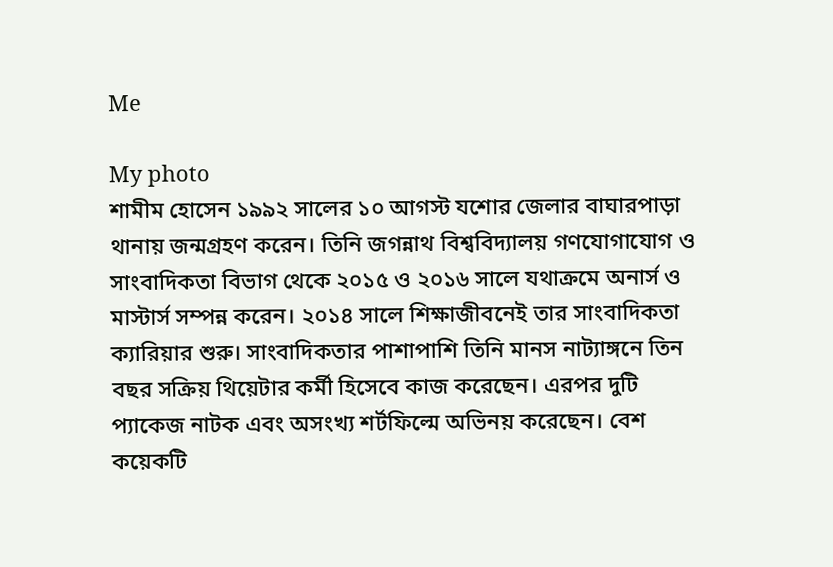Me

My photo
শামীম হোসেন ১৯৯২ সালের ১০ আগস্ট যশোর জেলার বাঘারপাড়া থানায় জন্মগ্রহণ করেন। তিনি জগন্নাথ বিশ্ববিদ্যালয় গণযোগাযোগ ও সাংবাদিকতা বিভাগ থেকে ২০১৫ ও ২০১৬ সালে যথাক্রমে অনার্স ও মাস্টার্স সম্পন্ন করেন। ২০১৪ সালে শিক্ষাজীবনেই তার সাংবাদিকতা ক্যারিয়ার শুরু। সাংবাদিকতার পাশাপাশি তিনি মানস নাট্যাঙ্গনে তিন বছর সক্রিয় থিয়েটার কর্মী হিসেবে কাজ করেছেন। এরপর দুটি প্যাকেজ নাটক এবং অসংখ্য শর্টফিল্মে অভিনয় করেছেন। বেশ কয়েকটি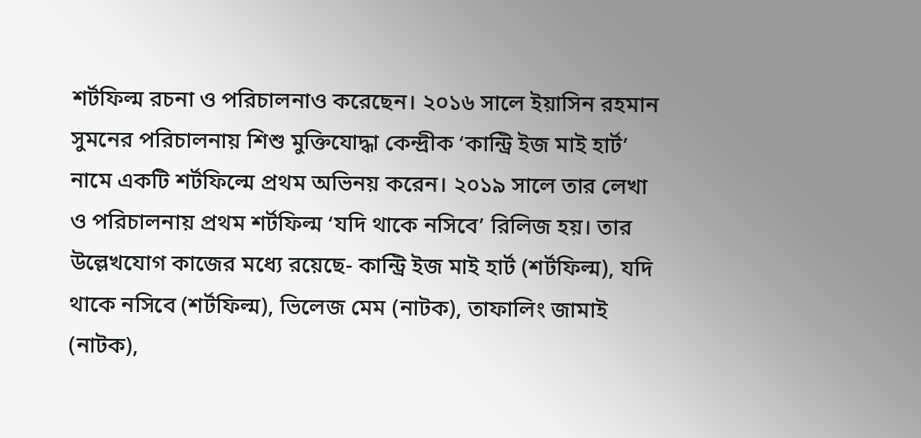শর্টফিল্ম রচনা ও পরিচালনাও করেছেন। ২০১৬ সালে ইয়াসিন রহমান সুমনের পরিচালনায় শিশু মুক্তিযোদ্ধা কেন্দ্রীক ‘কান্ট্রি ইজ মাই হার্ট’ নামে একটি শর্টফিল্মে প্রথম অভিনয় করেন। ২০১৯ সালে তার লেখা ও পরিচালনায় প্রথম শর্টফিল্ম ‘যদি থাকে নসিবে’ রিলিজ হয়। তার উল্লেখযোগ কাজের মধ্যে রয়েছে- কান্ট্রি ইজ মাই হার্ট (শর্টফিল্ম), যদি থাকে নসিবে (শর্টফিল্ম), ভিলেজ মেম (নাটক), তাফালিং জামাই (নাটক),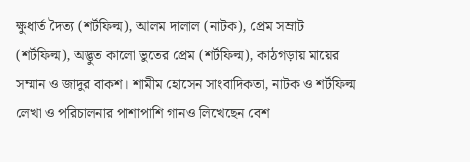ক্ষুধার্ত দৈত্য (শর্টফিল্ম), আলম দালাল (নাটক), প্রেম সম্রাট (শর্টফিল্ম), অদ্ভুত কালো ভুতের প্রেম (শর্টফিল্ম), কাঠগড়ায় মায়ের সম্মান ও জাদুর বাকশ। শামীম হোসেন সাংবাদিকতা, নাটক ও শর্টফিল্ম লেখা ও পরিচালনার পাশাপাশি গানও লিখেছেন বেশ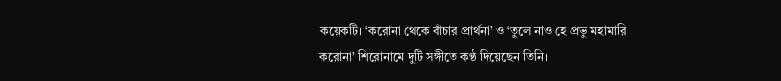কয়েকটি। ‘করোনা থেকে বাঁচার প্রার্থনা’ ও ‘তুলে নাও হে প্রভু মহামারি করোনা’ শিরোনামে দুটি সঙ্গীতে কণ্ঠ দিয়েছেন তিনি।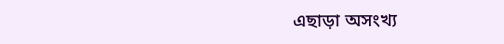এছাড়া অসংখ্য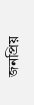জনপ্রিয়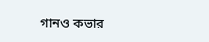গানও কভার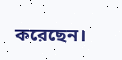করেছেন।